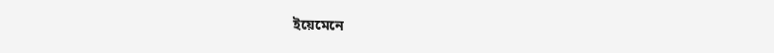ইয়েমেনে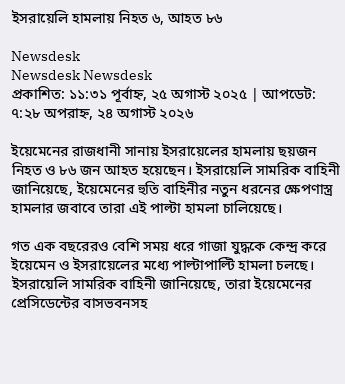ইসরায়েলি হামলায় নিহত ৬, আহত ৮৬

Newsdesk
Newsdesk Newsdesk
প্রকাশিত: ১১:৩১ পূর্বাহ্ন, ২৫ অগাস্ট ২০২৫ | আপডেট: ৭:২৮ অপরাহ্ন, ২৪ অগাস্ট ২০২৬

ইয়েমেনের রাজধানী সানায় ইসরায়েলের হামলায় ছয়জন নিহত ও ৮৬ জন আহত হয়েছেন। ইসরায়েলি সামরিক বাহিনী জানিয়েছে, ইয়েমেনের হুতি বাহিনীর নতুন ধরনের ক্ষেপণাস্ত্র হামলার জবাবে তারা এই পাল্টা হামলা চালিয়েছে।

গত এক বছরেরও বেশি সময় ধরে গাজা যুদ্ধকে কেন্দ্র করে ইয়েমেন ও ইসরায়েলের মধ্যে পাল্টাপাল্টি হামলা চলছে। ইসরায়েলি সামরিক বাহিনী জানিয়েছে, তারা ইয়েমেনের প্রেসিডেন্টের বাসভবনসহ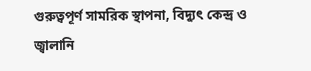গুরুত্বপূর্ণ সামরিক স্থাপনা, বিদ্যুৎ কেন্দ্র ও জ্বালানি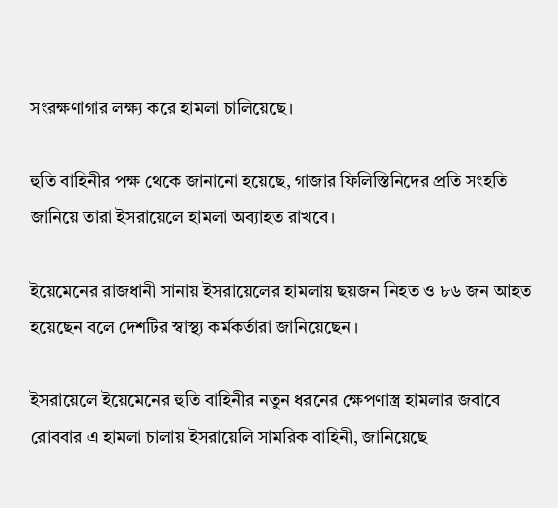সংরক্ষণাগার লক্ষ্য করে হামলা চালিয়েছে।

হুতি বাহিনীর পক্ষ থেকে জানানো হয়েছে, গাজার ফিলিস্তিনিদের প্রতি সংহতি জানিয়ে তারা ইসরায়েলে হামলা অব্যাহত রাখবে।

ইয়েমেনের রাজধানী সানায় ইসরায়েলের হামলায় ছয়জন নিহত ও ৮৬ জন আহত হয়েছেন বলে দেশটির স্বাস্থ্য কর্মকর্তারা জানিয়েছেন।

ইসরায়েলে ইয়েমেনের হুতি বাহিনীর নতুন ধরনের ক্ষেপণাস্ত্র হামলার জবাবে রোববার এ হামলা চালায় ইসরায়েলি সামরিক বাহিনী, জানিয়েছে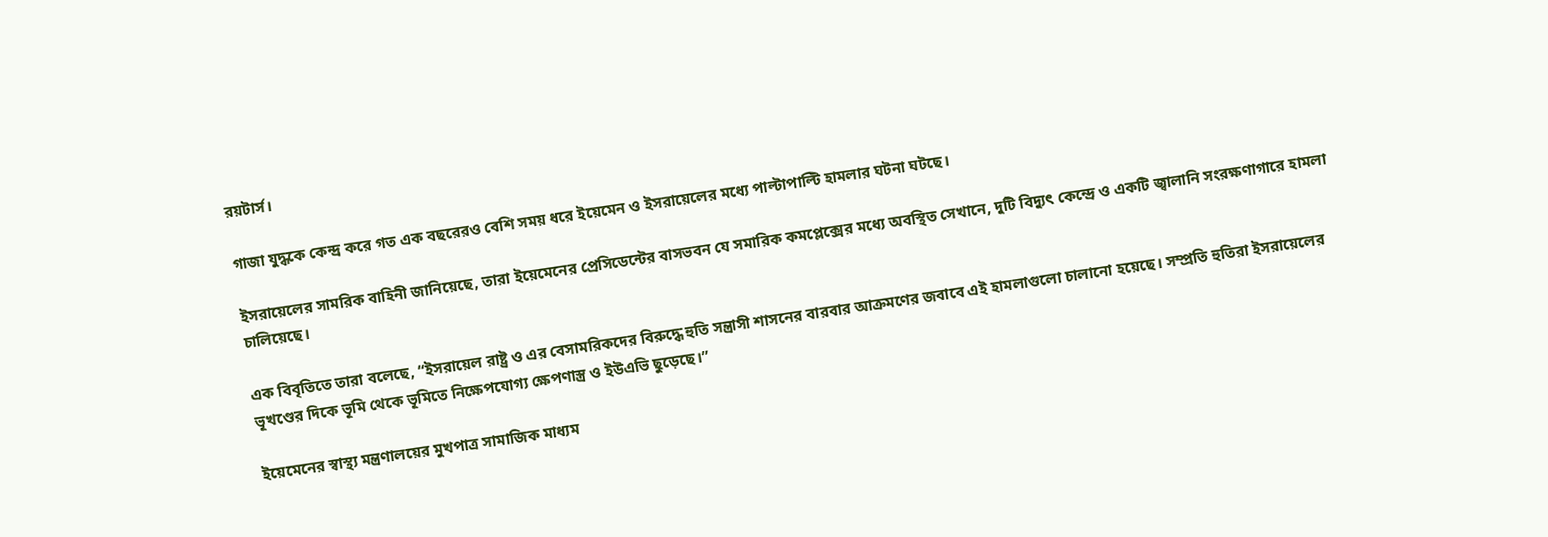রয়টার্স।

গাজা যুদ্ধকে কেন্দ্র করে গত এক বছরেরও বেশি সময় ধরে ইয়েমেন ও ইসরায়েলের মধ্যে পাল্টাপাল্টি হামলার ঘটনা ঘটছে।

ইসরায়েলের সামরিক বাহিনী জানিয়েছে, তারা ইয়েমেনের প্রেসিডেন্টের বাসভবন যে সমারিক কমপ্লেক্সের মধ্যে অবস্থিত সেখানে, দুটি বিদ্যুৎ কেন্দ্রে ও একটি জ্বালানি সংরক্ষণাগারে হামলা চালিয়েছে।

এক বিবৃতিতে তারা বলেছে, “ইসরায়েল রাষ্ট্র ও এর বেসামরিকদের বিরুদ্ধে হুতি সন্ত্রাসী শাসনের বারবার আক্রমণের জবাবে এই হামলাগুলো চালানো হয়েছে। সম্প্রতি হুতিরা ইসরায়েলের ভূখণ্ডের দিকে ভূমি থেকে ভূমিতে নিক্ষেপযোগ্য ক্ষেপণাস্ত্র ও ইউএভি ছুড়েছে।”

ইয়েমেনের স্বাস্থ্য মন্ত্রণালয়ের মুখপাত্র সামাজিক মাধ্যম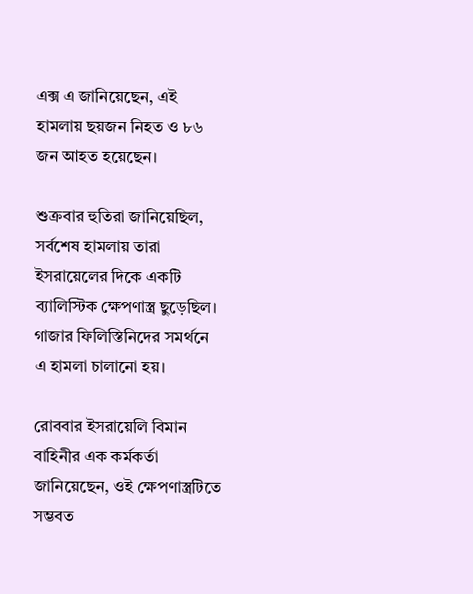এক্স এ জানিয়েছেন, এই হামলায় ছয়জন নিহত ও ৮৬ জন আহত হয়েছেন।

শুক্রবার হুতিরা জানিয়েছিল, সর্বশেষ হামলায় তারা ইসরায়েলের দিকে একটি ব্যালিস্টিক ক্ষেপণাস্ত্র ছুড়েছিল। গাজার ফিলিস্তিনিদের সমর্থনে এ হামলা চালানো হয়।

রোববার ইসরায়েলি বিমান বাহিনীর এক কর্মকর্তা জানিয়েছেন, ওই ক্ষেপণাস্ত্রটিতে সম্ভবত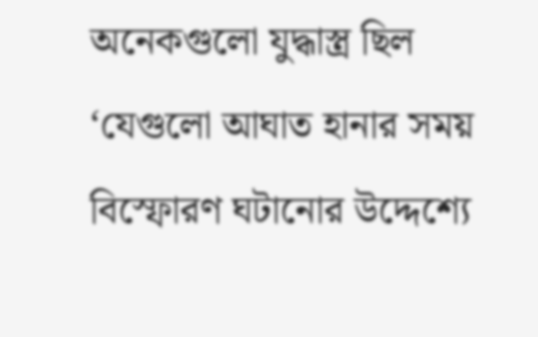অনেকগুলো যুদ্ধাস্ত্র ছিল ‘যেগুলো আঘাত হানার সময় বিস্ফোরণ ঘটানোর উদ্দেশ্যে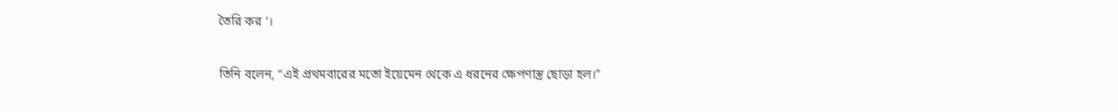তৈরি কর ‘।

তিনি বলেন, “এই প্রথমবারের মতো ইয়েমেন থেকে এ ধরনের ক্ষেপণাস্ত্র ছোড়া হল।”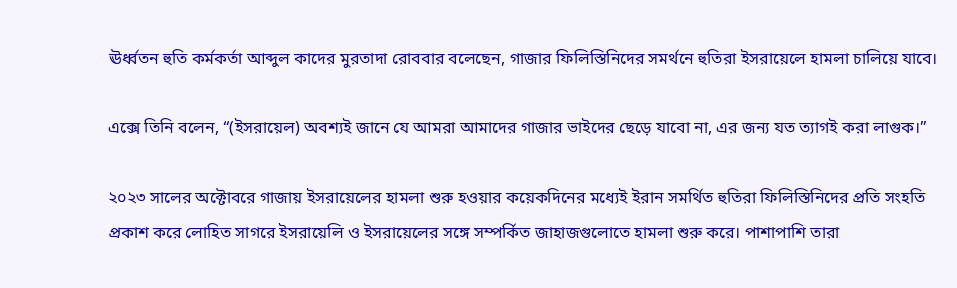ঊর্ধ্বতন হুতি কর্মকর্তা আব্দুল কাদের মুরতাদা রোববার বলেছেন, গাজার ফিলিস্তিনিদের সমর্থনে হুতিরা ইসরায়েলে হামলা চালিয়ে যাবে।

এক্সে তিনি বলেন, “(ইসরায়েল) অবশ্যই জানে যে আমরা আমাদের গাজার ভাইদের ছেড়ে যাবো না, এর জন্য যত ত্যাগই করা লাগুক।”

২০২৩ সালের অক্টোবরে গাজায় ইসরায়েলের হামলা শুরু হওয়ার কয়েকদিনের মধ্যেই ইরান সমর্থিত হুতিরা ফিলিস্তিনিদের প্রতি সংহতি প্রকাশ করে লোহিত সাগরে ইসরায়েলি ও ইসরায়েলের সঙ্গে সম্পর্কিত জাহাজগুলোতে হামলা শুরু করে। পাশাপাশি তারা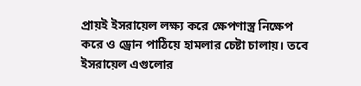প্রায়ই ইসরায়েল লক্ষ্য করে ক্ষেপণাস্ত্র নিক্ষেপ করে ও ড্রোন পাঠিয়ে হামলার চেষ্টা চালায়। তবে ইসরায়েল এগুলোর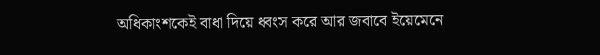অধিকাংশকেই বাধা দিয়ে ধ্বংস করে আর জবাবে ইয়েমেনে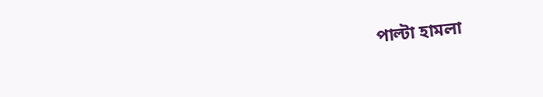পাল্টা হামলা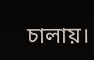চালায়।